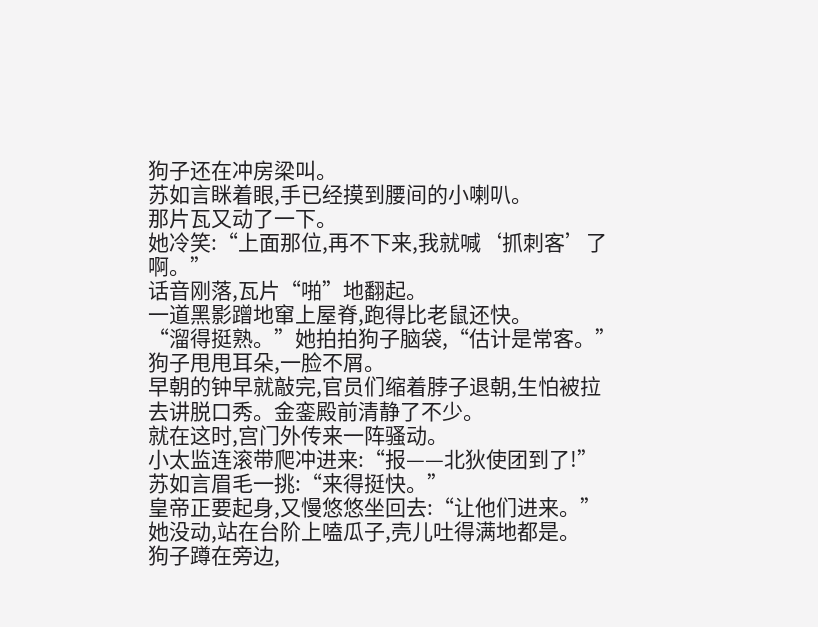狗子还在冲房梁叫。
苏如言眯着眼,手已经摸到腰间的小喇叭。
那片瓦又动了一下。
她冷笑:“上面那位,再不下来,我就喊‘抓刺客’了啊。”
话音刚落,瓦片“啪”地翻起。
一道黑影蹭地窜上屋脊,跑得比老鼠还快。
“溜得挺熟。”她拍拍狗子脑袋,“估计是常客。”
狗子甩甩耳朵,一脸不屑。
早朝的钟早就敲完,官员们缩着脖子退朝,生怕被拉去讲脱口秀。金銮殿前清静了不少。
就在这时,宫门外传来一阵骚动。
小太监连滚带爬冲进来:“报——北狄使团到了!”
苏如言眉毛一挑:“来得挺快。”
皇帝正要起身,又慢悠悠坐回去:“让他们进来。”
她没动,站在台阶上嗑瓜子,壳儿吐得满地都是。
狗子蹲在旁边,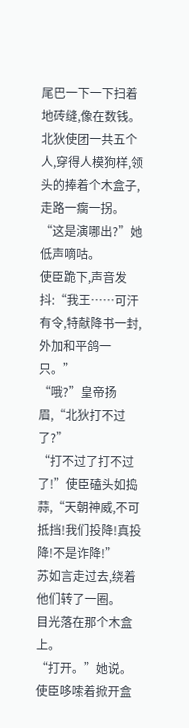尾巴一下一下扫着地砖缝,像在数钱。
北狄使团一共五个人,穿得人模狗样,领头的捧着个木盒子,走路一瘸一拐。
“这是演哪出?”她低声嘀咕。
使臣跪下,声音发抖:“我王……可汗有令,特献降书一封,外加和平鸽一只。”
“哦?”皇帝扬眉,“北狄打不过了?”
“打不过了打不过了!”使臣磕头如捣蒜,“天朝神威,不可抵挡!我们投降!真投降!不是诈降!”
苏如言走过去,绕着他们转了一圈。
目光落在那个木盒上。
“打开。”她说。
使臣哆嗦着掀开盒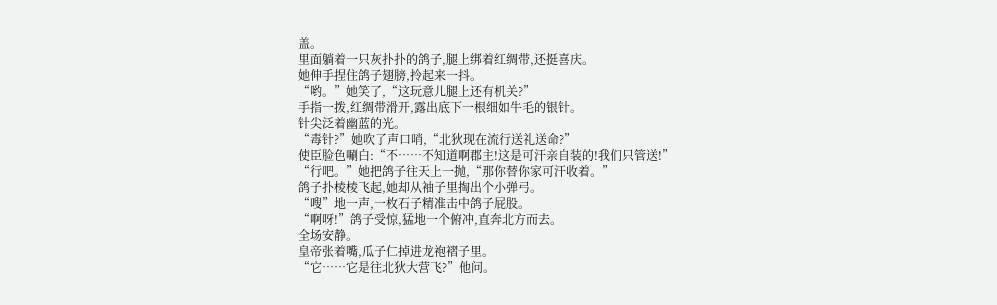盖。
里面躺着一只灰扑扑的鸽子,腿上绑着红绸带,还挺喜庆。
她伸手捏住鸽子翅膀,拎起来一抖。
“哟。”她笑了,“这玩意儿腿上还有机关?”
手指一拨,红绸带滑开,露出底下一根细如牛毛的银针。
针尖泛着幽蓝的光。
“毒针?”她吹了声口哨,“北狄现在流行送礼送命?”
使臣脸色唰白:“不……不知道啊郡主!这是可汗亲自装的!我们只管送!”
“行吧。”她把鸽子往天上一抛,“那你替你家可汗收着。”
鸽子扑棱棱飞起,她却从袖子里掏出个小弹弓。
“嗖”地一声,一枚石子精准击中鸽子屁股。
“啊呀!”鸽子受惊,猛地一个俯冲,直奔北方而去。
全场安静。
皇帝张着嘴,瓜子仁掉进龙袍褶子里。
“它……它是往北狄大营飞?”他问。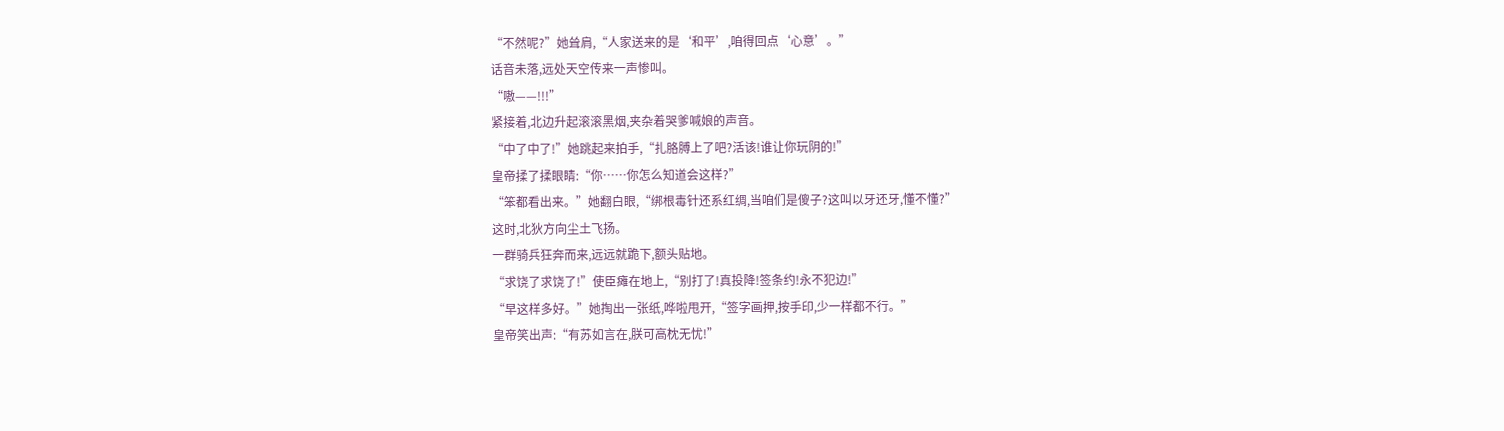“不然呢?”她耸肩,“人家送来的是‘和平’,咱得回点‘心意’。”
话音未落,远处天空传来一声惨叫。
“嗷——!!!”
紧接着,北边升起滚滚黑烟,夹杂着哭爹喊娘的声音。
“中了中了!”她跳起来拍手,“扎胳膊上了吧?活该!谁让你玩阴的!”
皇帝揉了揉眼睛:“你……你怎么知道会这样?”
“笨都看出来。”她翻白眼,“绑根毒针还系红绸,当咱们是傻子?这叫以牙还牙,懂不懂?”
这时,北狄方向尘土飞扬。
一群骑兵狂奔而来,远远就跪下,额头贴地。
“求饶了求饶了!”使臣瘫在地上,“别打了!真投降!签条约!永不犯边!”
“早这样多好。”她掏出一张纸,哗啦甩开,“签字画押,按手印,少一样都不行。”
皇帝笑出声:“有苏如言在,朕可高枕无忧!”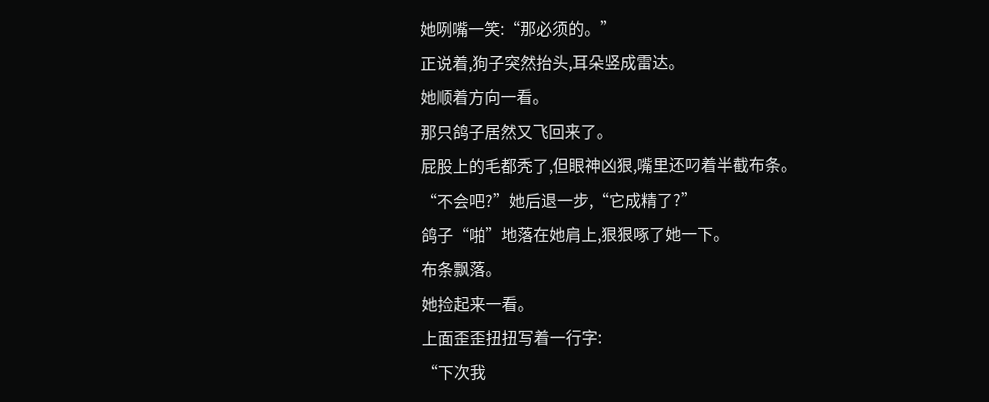她咧嘴一笑:“那必须的。”
正说着,狗子突然抬头,耳朵竖成雷达。
她顺着方向一看。
那只鸽子居然又飞回来了。
屁股上的毛都秃了,但眼神凶狠,嘴里还叼着半截布条。
“不会吧?”她后退一步,“它成精了?”
鸽子“啪”地落在她肩上,狠狠啄了她一下。
布条飘落。
她捡起来一看。
上面歪歪扭扭写着一行字:
“下次我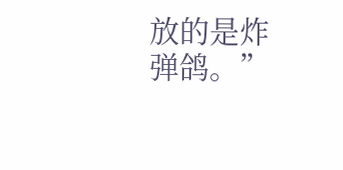放的是炸弹鸽。”